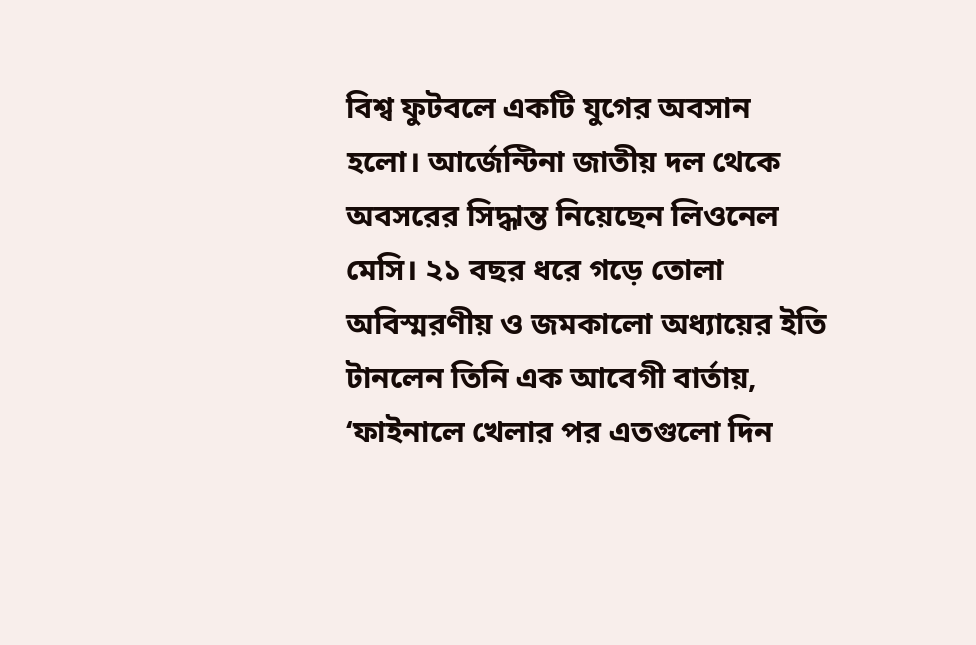বিশ্ব ফুটবলে একটি যুগের অবসান হলো। আর্জেন্টিনা জাতীয় দল থেকে অবসরের সিদ্ধান্ত নিয়েছেন লিওনেল মেসি। ২১ বছর ধরে গড়ে তোলা অবিস্মরণীয় ও জমকালো অধ্যায়ের ইতি টানলেন তিনি এক আবেগী বার্তায়, ‘ফাইনালে খেলার পর এতগুলো দিন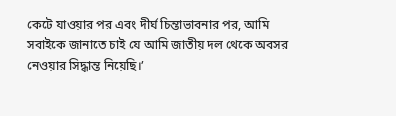কেটে যাওয়ার পর এবং দীর্ঘ চিন্তাভাবনার পর, আমি সবাইকে জানাতে চাই যে আমি জাতীয় দল থেকে অবসর নেওয়ার সিদ্ধান্ত নিয়েছি।’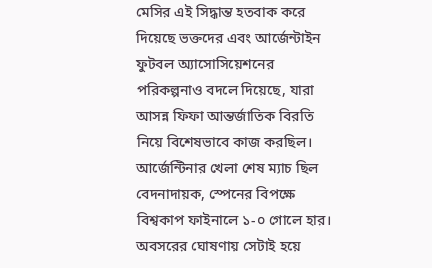মেসির এই সিদ্ধান্ত হতবাক করে দিয়েছে ভক্তদের এবং আর্জেন্টাইন ফুটবল অ্যাসোসিয়েশনের পরিকল্পনাও বদলে দিয়েছে, যারা আসন্ন ফিফা আন্তর্জাতিক বিরতি নিয়ে বিশেষভাবে কাজ করছিল।
আর্জেন্টিনার খেলা শেষ ম্যাচ ছিল বেদনাদায়ক, স্পেনের বিপক্ষে বিশ্বকাপ ফাইনালে ১-০ গোলে হার। অবসরের ঘোষণায় সেটাই হয়ে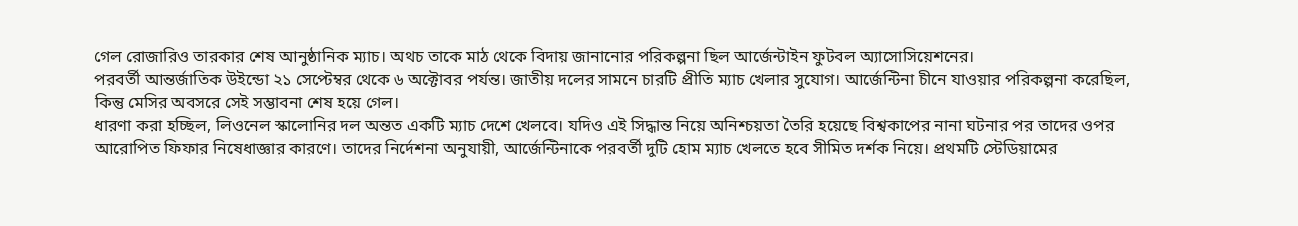গেল রোজারিও তারকার শেষ আনুষ্ঠানিক ম্যাচ। অথচ তাকে মাঠ থেকে বিদায় জানানোর পরিকল্পনা ছিল আর্জেন্টাইন ফুটবল অ্যাসোসিয়েশনের।
পরবর্তী আন্তর্জাতিক উইন্ডো ২১ সেপ্টেম্বর থেকে ৬ অক্টোবর পর্যন্ত। জাতীয় দলের সামনে চারটি প্রীতি ম্যাচ খেলার সুযোগ। আর্জেন্টিনা চীনে যাওয়ার পরিকল্পনা করেছিল, কিন্তু মেসির অবসরে সেই সম্ভাবনা শেষ হয়ে গেল।
ধারণা করা হচ্ছিল, লিওনেল স্কালোনির দল অন্তত একটি ম্যাচ দেশে খেলবে। যদিও এই সিদ্ধান্ত নিয়ে অনিশ্চয়তা তৈরি হয়েছে বিশ্বকাপের নানা ঘটনার পর তাদের ওপর আরোপিত ফিফার নিষেধাজ্ঞার কারণে। তাদের নির্দেশনা অনুযায়ী, আর্জেন্টিনাকে পরবর্তী দুটি হোম ম্যাচ খেলতে হবে সীমিত দর্শক নিয়ে। প্রথমটি স্টেডিয়ামের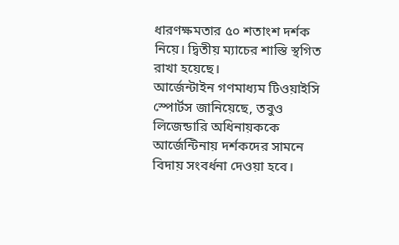ধারণক্ষমতার ৫০ শতাংশ দর্শক নিয়ে। দ্বিতীয় ম্যাচের শাস্তি স্থগিত রাখা হয়েছে।
আর্জেন্টাইন গণমাধ্যম টিওয়াইসি স্পোর্টস জানিয়েছে, তবুও লিজেন্ডারি অধিনায়ককে আর্জেন্টিনায় দর্শকদের সামনে বিদায় সংবর্ধনা দেওয়া হবে।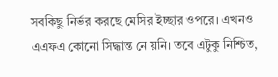সবকিছু নির্ভর করছে মেসির ইচ্ছার ওপরে। এখনও এএফএ কোনো সিদ্ধান্ত নে য়নি। তবে এটুকু নিশ্চিত,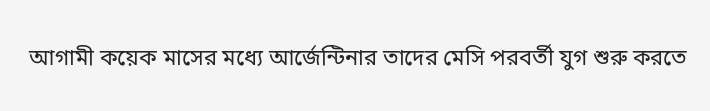আগামী কয়েক মাসের মধ্যে আর্জেন্টিনার তাদের মেসি পরবর্তী যুগ শুরু করতে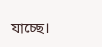যাচ্ছে।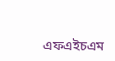এফএইচএম